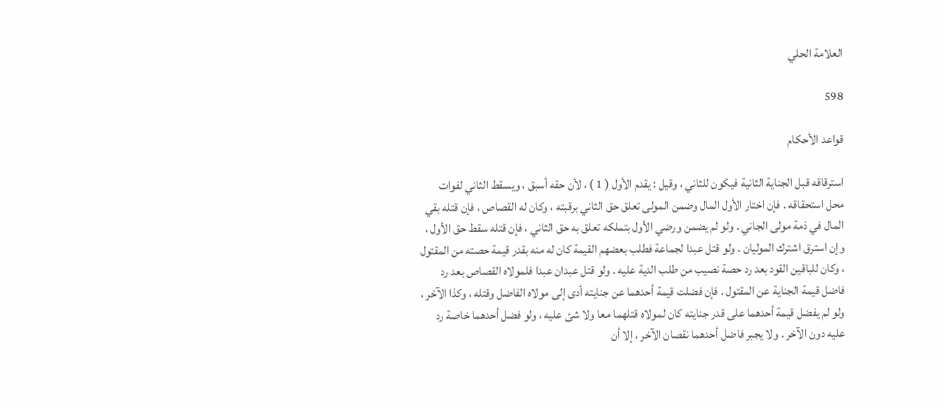العلامة الحلي

598

قواعد الأحكام

استرقاقه قبل الجناية الثانية فيكون للثاني ، وقيل : يقدم الأول ( 1 ) ، لأن حقه أسبق ، ويسقط الثاني لفوات محل استحقاقه . فإن اختار الأول المال وضمن المولى تعلق حق الثاني برقبته ، وكان له القصاص ، فإن قتله بقي المال في ذمة مولى الجاني . ولو لم يضمن ورضي الأول بتملكه تعلق به حق الثاني ، فإن قتله سقط حق الأول ، وإن استرق اشترك الموليان . ولو قتل عبدا لجماعة فطلب بعضهم القيمة كان له منه بقدر قيمة حصته من المقتول ، وكان للباقين القود بعد رد حصة نصيب من طلب الدية عليه . ولو قتل عبدان عبدا فلمولاه القصاص بعد رد فاضل قيمة الجناية عن المقتول . فإن فضلت قيمة أحدهما عن جنايته أدى إلى مولاه الفاضل وقتله ، وكذا الآخر ، ولو لم يفضل قيمة أحدهما على قدر جنايته كان لمولاه قتلهما معا ولا شئ عليه ، ولو فضل أحدهما خاصة رد عليه دون الآخر . ولا يجبر فاضل أحدهما نقصان الآخر ، إلا أن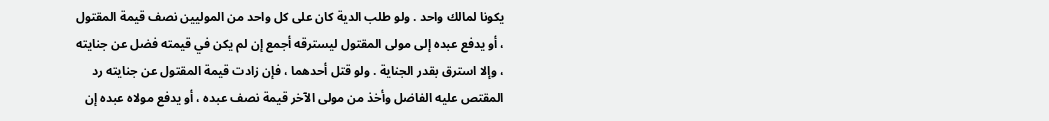يكونا لمالك واحد . ولو طلب الدية كان على كل واحد من الموليين نصف قيمة المقتول ، أو يدفع عبده إلى مولى المقتول ليسترقه أجمع إن لم يكن في قيمته فضل عن جنايته ، وإلا استرق بقدر الجناية . ولو قتل أحدهما ، فإن زادت قيمة المقتول عن جنايته رد المقتص عليه الفاضل وأخذ من مولى الآخر قيمة نصف عبده ، أو يدفع مولاه عبده إن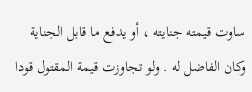ساوت قيمته جنايته ، أو يدفع ما قابل الجناية وكان الفاضل له . ولو تجاوزت قيمة المقتول قودا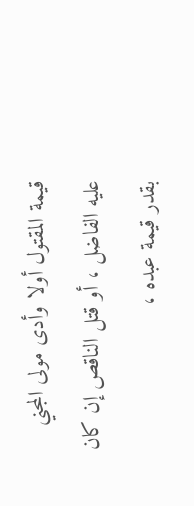قيمة المقتول أولا وأدى مولى المجني عليه الفاضل ، أو قتل الناقص إن كان بقدر قيمة عبده ،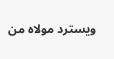ويسترد مولاه من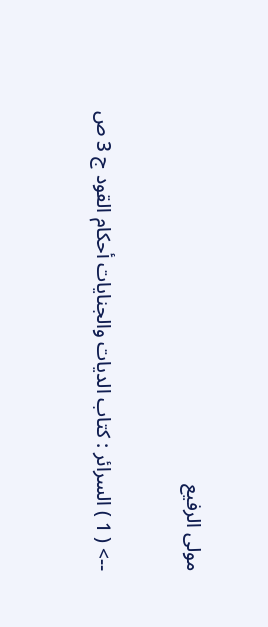مولى الرفيع

--> ( 1 ) السرائر : كتاب الديات والجنايات أحكام القود ج 3 ص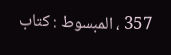357 ، المبسوط : كتاب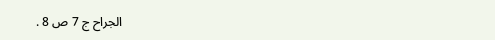الجراح ج 7 ص 8 .